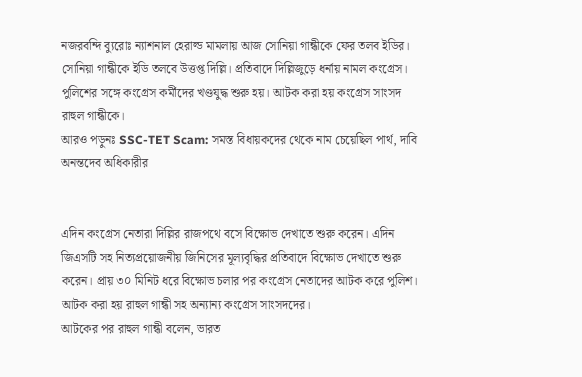নজরবন্দি ব্যুরোঃ ন্যাশনাল হেরাল্ড মামলায় আজ সোনিয়া গান্ধীকে ফের তলব ইডির। সোনিয়া গান্ধীকে ইডি তলবে উত্তপ্ত দিল্লি। প্রতিবাদে দিল্লিজুড়ে ধর্নায় নামল কংগ্রেস। পুলিশের সঙ্গে কংগ্রেস কর্মীদের খণ্ডযুদ্ধ শুরু হয়। আটক করা হয় কংগ্রেস সাংসদ রাহুল গান্ধীকে।
আরও পড়ুনঃ SSC-TET Scam: সমস্ত বিধায়কদের থেকে নাম চেয়েছিল পার্থ, দাবি অনন্তদেব অধিকারীর


এদিন কংগ্রেস নেতারা দিল্লির রাজপথে বসে বিক্ষোভ দেখাতে শুরু করেন। এদিন জিএসটি সহ নিত্যপ্রয়োজনীয় জিনিসের মূল্যবৃদ্ধির প্রতিবাদে বিক্ষোভ দেখাতে শুরু করেন। প্রায় ৩০ মিনিট ধরে বিক্ষোভ চলার পর কংগ্রেস নেতাদের আটক করে পুলিশ। আটক করা হয় রাহুল গান্ধী সহ অন্যান্য কংগ্রেস সাংসদদের।
আটকের পর রাহুল গান্ধী বলেন, ভারত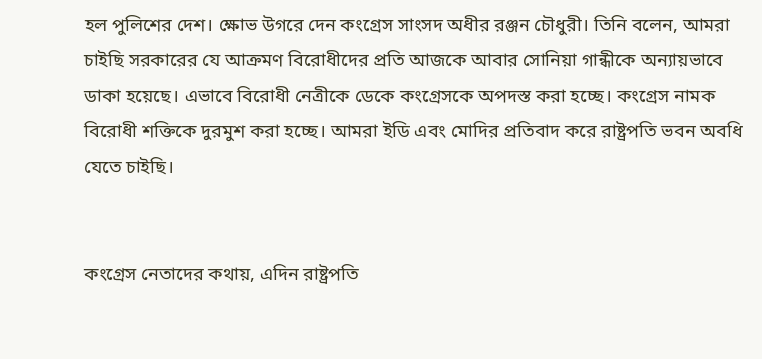হল পুলিশের দেশ। ক্ষোভ উগরে দেন কংগ্রেস সাংসদ অধীর রঞ্জন চৌধুরী। তিনি বলেন, আমরা চাইছি সরকারের যে আক্রমণ বিরোধীদের প্রতি আজকে আবার সোনিয়া গান্ধীকে অন্যায়ভাবে ডাকা হয়েছে। এভাবে বিরোধী নেত্রীকে ডেকে কংগ্রেসকে অপদস্ত করা হচ্ছে। কংগ্রেস নামক বিরোধী শক্তিকে দুরমুশ করা হচ্ছে। আমরা ইডি এবং মোদির প্রতিবাদ করে রাষ্ট্রপতি ভবন অবধি যেতে চাইছি।


কংগ্রেস নেতাদের কথায়, এদিন রাষ্ট্রপতি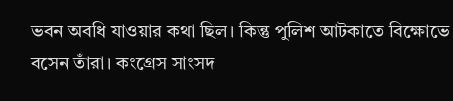ভবন অবধি যাওয়ার কথা ছিল। কিন্তু পুলিশ আটকাতে বিক্ষোভে বসেন তাঁরা। কংগ্রেস সাংসদ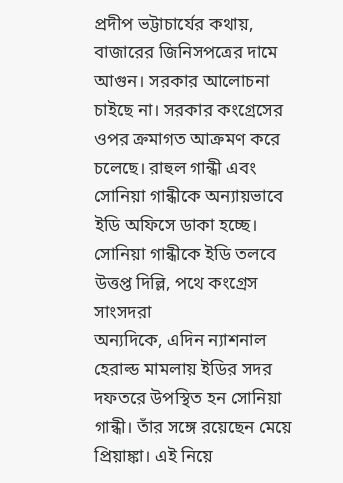প্রদীপ ভট্টাচার্যের কথায়, বাজারের জিনিসপত্রের দামে আগুন। সরকার আলোচনা চাইছে না। সরকার কংগ্রেসের ওপর ক্রমাগত আক্রমণ করে চলেছে। রাহুল গান্ধী এবং সোনিয়া গান্ধীকে অন্যায়ভাবে ইডি অফিসে ডাকা হচ্ছে।
সোনিয়া গান্ধীকে ইডি তলবে উত্তপ্ত দিল্লি, পথে কংগ্রেস সাংসদরা
অন্যদিকে, এদিন ন্যাশনাল হেরাল্ড মামলায় ইডির সদর দফতরে উপস্থিত হন সোনিয়া গান্ধী। তাঁর সঙ্গে রয়েছেন মেয়ে প্রিয়াঙ্কা। এই নিয়ে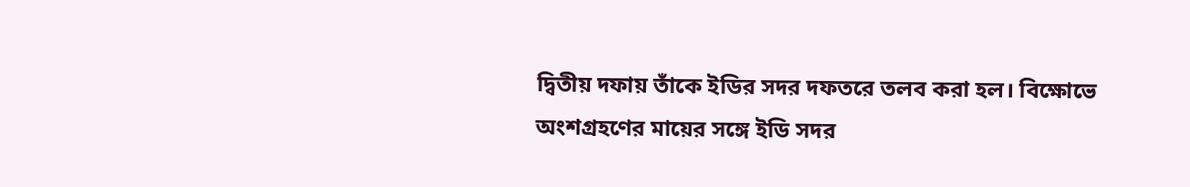দ্বিতীয় দফায় তাঁকে ইডির সদর দফতরে তলব করা হল। বিক্ষোভে অংশগ্রহণের মায়ের সঙ্গে ইডি সদর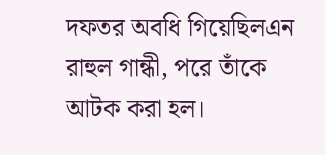দফতর অবধি গিয়েছিলএন রাহুল গান্ধী, পরে তাঁকে আটক করা হল।